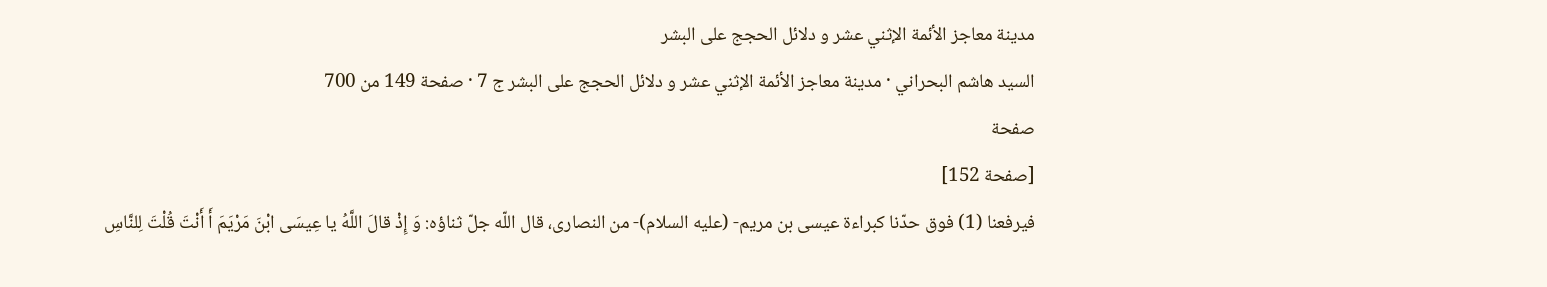مدينة معاجز الأئمة الإثني عشر و دلائل الحجج على البشر
السيد هاشم البحراني · مدينة معاجز الأئمة الإثني عشر و دلائل الحجج على البشر ج 7 · صفحة 149 من 700
صفحة
[صفحة 152]
فيرفعنا (1) فوق حدّنا كبراءة عيسى بن مريم- (عليه السلام)- من النصارى، قال اللّه جلّ ثناؤه: وَ إِذْ قالَ اللَّهُ يا عِيسَى ابْنَ مَرْيَمَ أَ أَنْتَ قُلْتَ لِلنَّاسِ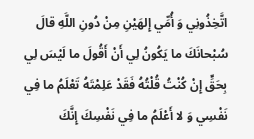اتَّخِذُونِي وَ أُمِّي إِلهَيْنِ مِنْ دُونِ اللَّهِ قالَ سُبْحانَكَ ما يَكُونُ لِي أَنْ أَقُولَ ما لَيْسَ لِي بِحَقٍّ إِنْ كُنْتُ قُلْتُهُ فَقَدْ عَلِمْتَهُ تَعْلَمُ ما فِي نَفْسِي وَ لا أَعْلَمُ ما فِي نَفْسِكَ إِنَّكَ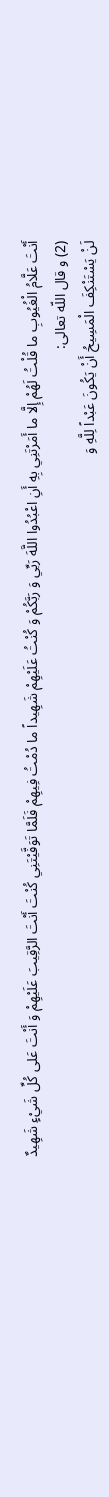أَنْتَ عَلَّامُ الْغُيُوبِ ما قُلْتُ لَهُمْ إِلَّا ما أَمَرْتَنِي بِهِ أَنِ اعْبُدُوا اللَّهَ رَبِّي وَ رَبَّكُمْ وَ كُنْتُ عَلَيْهِمْ شَهِيداً ما دُمْتُ فِيهِمْ فَلَمَّا تَوَفَّيْتَنِي كُنْتَ أَنْتَ الرَّقِيبَ عَلَيْهِمْ وَ أَنْتَ عَلى كُلِّ شَيْءٍ شَهِيدٌ (2) و قال اللّه تعالى:
لَنْ يَسْتَنْكِفَ الْمَسِيحُ أَنْ يَكُونَ عَبْداً لِلَّهِ وَ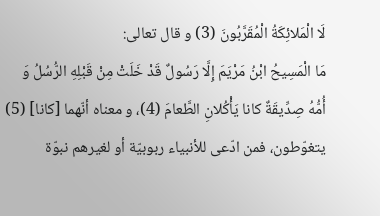لَا الْمَلائِكَةُ الْمُقَرَّبُونَ (3) و قال تعالى:
مَا الْمَسِيحُ ابْنُ مَرْيَمَ إِلَّا رَسُولٌ قَدْ خَلَتْ مِنْ قَبْلِهِ الرُّسُلُ وَ أُمُّهُ صِدِّيقَةٌ كانا يَأْكُلانِ الطَّعامَ (4)، و معناه أنّهما [كانا] (5) يتغوّطون، فمن ادّعى للأنبياء ربوبيّة أو لغيرهم نبوّة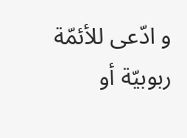و ادّعى للأئمّة ربوبيّة أو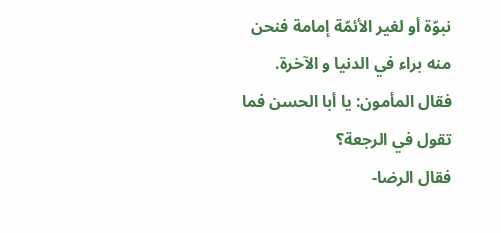نبوّة أو لغير الأئمّة إمامة فنحن منه براء في الدنيا و الآخرة.
فقال المأمون: يا أبا الحسن فما تقول في الرجعة؟
فقال الرضا-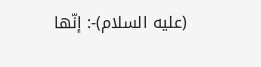(عليه السلام)-: إنّها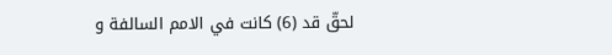لحقّ قد (6) كانت في الامم السالفة و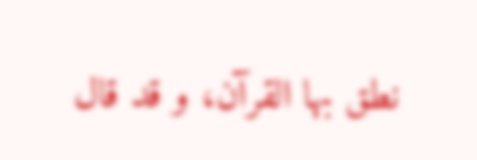نطق بها القرآن، و قد قال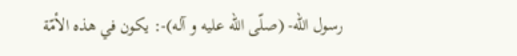رسول اللّه- (صلّى اللّه عليه و آله)-: يكون في هذه الأمّة